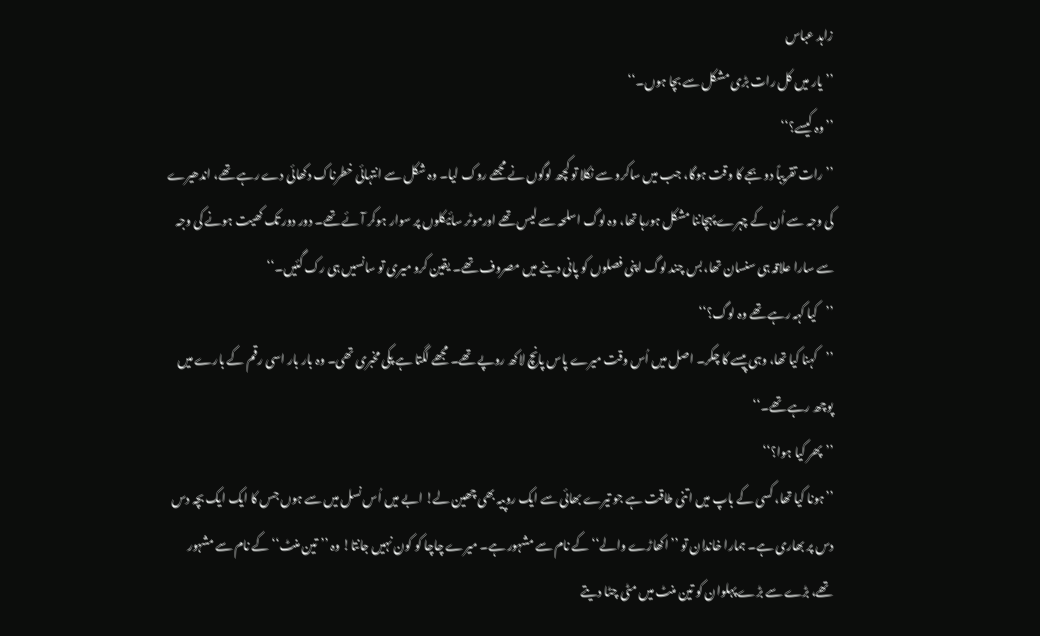زاہد عباس
’’یار میں کل رات بڑی مشکل سے بچا ہوں۔‘‘
’’وہ کیسے؟‘‘
’’رات تقریباً دو بجے کا وقت ہوگا، جب میں ساکرو سے نکلا تو کچھ لوگوں نے مجھے روک لیا۔ وہ شکل سے انتہائی خطرناک دکھائی دے رہے تھے، اندھیرے کی وجہ سے اُن کے چہرے پہچاننا مشکل ہورہا تھا، وہ لوگ اسلحہ سے لیس تھے اورموٹر سائیکلوں پر سوار ہوکر آئے تھے۔ دور دور تک کھیت ہونے کی وجہ سے سارا علاقہ ہی سنسان تھا، بس چند لوگ اپنی فصلوں کو پانی دینے میں مصروف تھے۔ یقین کرو میری تو سانسیں ہی رک گئیں۔‘‘
’’کیا کہہ رہے تھے وہ لوگ؟‘‘
’’کہنا کیا تھا، وہی پیسے کا چکر۔ اصل میں اُس وقت میرے پاس پانچ لاکھ روپے تھے۔ مجھے لگتا ہے پکی مخبری تھی۔ وہ بار بار اسی رقم کے بارے میں پوچھ رہے تھے۔‘‘
’’پھر کیا ہوا؟‘‘
’’ہونا کیا تھا، کسی کے باپ میں اتنی طاقت ہے جو تیرے بھائی سے ایک روپیہ بھی چھین لے! ابے میں اُس نسل میں سے ہوں جس کا ایک ایک بچہ دس دس پر بھاری ہے۔ ہمارا خاندان تو ’’اکھاڑے والے‘‘ کے نام سے مشہور ہے۔ میرے چاچا کو کون نہیں جانتا! وہ ’’تین منٹ‘‘ کے نام سے مشہور تھے، بڑے سے بڑے پہلوان کو تین منٹ میں مٹی چٹا دیتے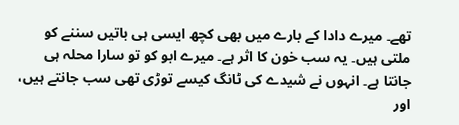تھے۔ میرے دادا کے بارے میں بھی کچھ ایسی ہی باتیں سننے کو ملتی ہیں۔ یہ سب خون کا اثر ہے۔ میرے ابو کو تو سارا محلہ ہی جانتا ہے۔ انہوں نے شیدے کی ٹانگ کیسے توڑی تھی سب جانتے ہیں، اور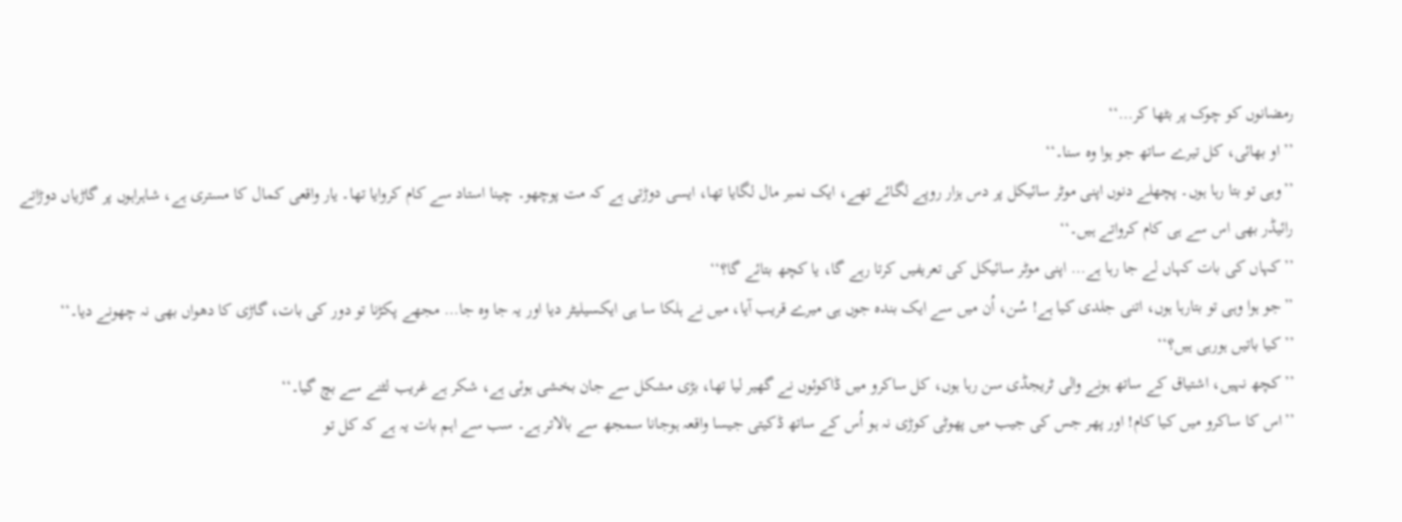رمضانوں کو چوک پر بٹھا کر…‘‘
’’او بھائی، کل تیرے ساتھ جو ہوا وہ سنا۔‘‘
’’وہی تو بتا رہا ہوں۔ پچھلے دنوں اپنی موٹر سائیکل پر دس ہزار روپے لگائے تھے، ایک نمبر مال لگایا تھا، ایسی دوڑتی ہے کہ مت پوچھو۔ چینا استاد سے کام کروایا تھا۔ یار واقعی کمال کا مستری ہے، شاہراہوں پر گاڑیاں دوڑاتے رائیڈر بھی اس سے ہی کام کرواتے ہیں۔‘‘
’’کہاں کی بات کہاں لے جا رہا ہے… اپنی موٹر سائیکل کی تعریفیں کرتا رہے گا، یا کچھ بتائے گا؟‘‘
’’جو ہوا وہی تو بتارہا ہوں، اتنی جلدی کیا ہے! سُن، اُن میں سے ایک بندہ جوں ہی میرے قریب آیا، میں نے ہلکا سا ہی ایکسیلیٹر دیا اور یہ جا وہ جا… مجھے پکڑنا تو دور کی بات، گاڑی کا دھواں بھی نہ چھونے دیا۔‘‘
’’کیا باتیں ہورہی ہیں؟‘‘
’’کچھ نہیں، اشتیاق کے ساتھ ہونے والی ٹریجڈی سن رہا ہوں، کل ساکرو میں ڈاکوئوں نے گھیر لیا تھا، بڑی مشکل سے جان بخشی ہوئی ہے، شکر ہے غریب لٹنے سے بچ گیا۔‘‘
’’اس کا ساکرو میں کیا کام! اور پھر جس کی جیب میں پھوٹی کوڑی نہ ہو اُس کے ساتھ ڈکیتی جیسا واقعہ ہوجانا سمجھ سے بالاتر ہے۔ سب سے اہم بات یہ ہے کہ کل تو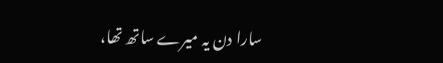سارا دن یہ میرے ساتھ تھا،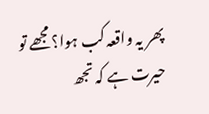پھر یہ واقعہ کب ہوا؟ مجھے تو حیرت ہے کہ تجھ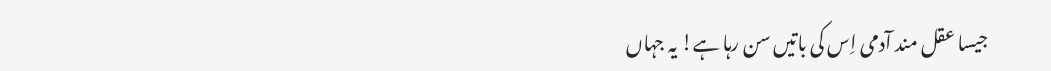جیسا عقل مند آدمی اِس کی باتیں سن رہا ہے! یہ جہاں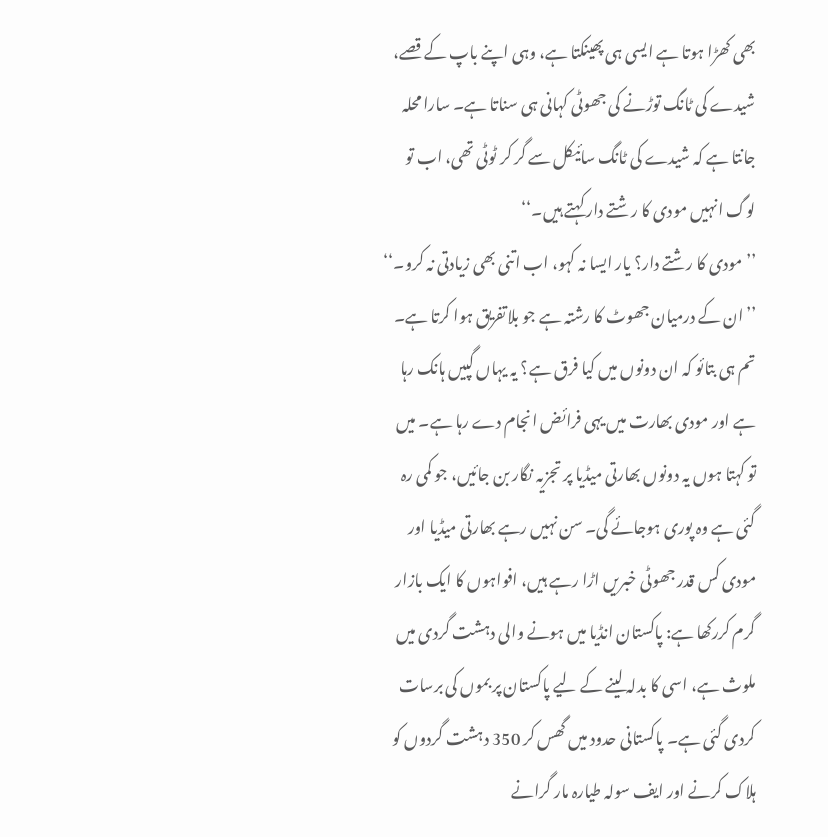بھی کھڑا ہوتا ہے ایسی ہی پھینکتا ہے، وہی اپنے باپ کے قصے، شیدے کی ٹانگ توڑنے کی جھوٹی کہانی ہی سناتا ہے۔ سارا محلہ جانتا ہے کہ شیدے کی ٹانگ سائیکل سے گر کر ٹوٹی تھی، اب تو لوگ انہیں مودی کا رشتے دار کہتے ہیں۔‘‘
’’مودی کا رشتے دار؟ یار ایسا نہ کہو، اب اتنی بھی زیادتی نہ کرو۔‘‘
’’ان کے درمیان جھوٹ کا رشتہ ہے جو بلاتفریق ہوا کرتا ہے۔ تم ہی بتائو کہ ان دونوں میں کیا فرق ہے؟ یہ یہاں گپیں ہانک رہا ہے اور مودی بھارت میں یہی فرائض انجام دے رہا ہے۔ میں تو کہتا ہوں یہ دونوں بھارتی میڈیا پر تجزیہ نگار بن جائیں، جو کمی رہ گئی ہے وہ پوری ہوجائے گی۔ سن نہیں رہے بھارتی میڈیا اور مودی کس قدر جھوٹی خبریں اڑا رہے ہیں، افواہوں کا ایک بازار گرم کررکھا ہے: پاکستان انڈیا میں ہونے والی دہشت گردی میں ملوث ہے، اسی کا بدلہ لینے کے لیے پاکستان پر بموں کی برسات کردی گئی ہے۔ پاکستانی حدود میں گھس کر 350 دہشت گردوں کو ہلاک کرنے اور ایف سولہ طیارہ مار گرانے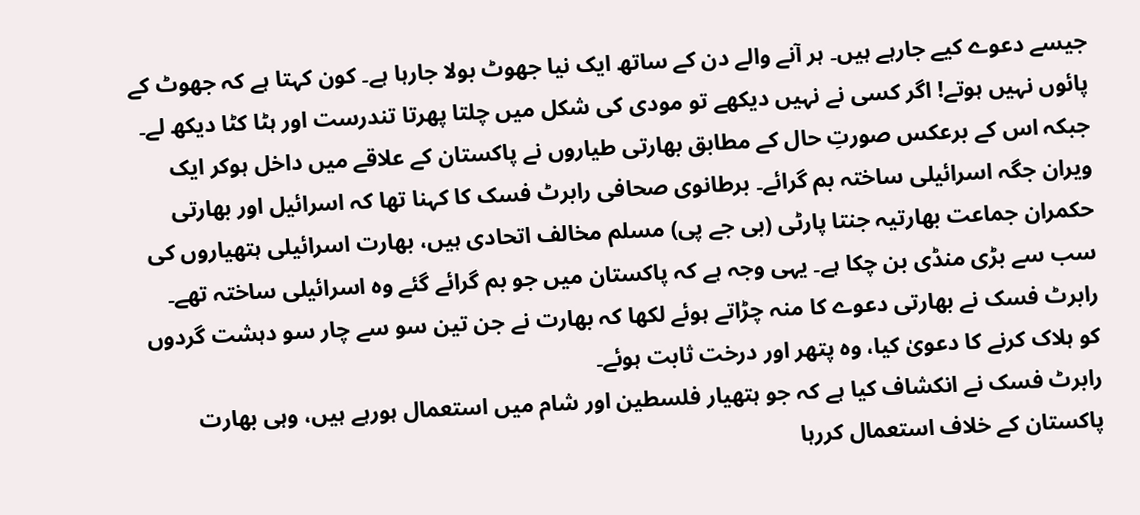جیسے دعوے کیے جارہے ہیں۔ ہر آنے والے دن کے ساتھ ایک نیا جھوٹ بولا جارہا ہے۔ کون کہتا ہے کہ جھوٹ کے پائوں نہیں ہوتے! اگر کسی نے نہیں دیکھے تو مودی کی شکل میں چلتا پھرتا تندرست اور ہٹا کٹا دیکھ لے۔ جبکہ اس کے برعکس صورتِ حال کے مطابق بھارتی طیاروں نے پاکستان کے علاقے میں داخل ہوکر ایک ویران جگہ اسرائیلی ساختہ بم گرائے۔ برطانوی صحافی رابرٹ فسک کا کہنا تھا کہ اسرائیل اور بھارتی حکمران جماعت بھارتیہ جنتا پارٹی (بی جے پی) مسلم مخالف اتحادی ہیں، بھارت اسرائیلی ہتھیاروں کی سب سے بڑی منڈی بن چکا ہے۔ یہی وجہ ہے کہ پاکستان میں جو بم گرائے گئے وہ اسرائیلی ساختہ تھے۔ رابرٹ فسک نے بھارتی دعوے کا منہ چڑاتے ہوئے لکھا کہ بھارت نے جن تین سو سے چار سو دہشت گردوں کو ہلاک کرنے کا دعویٰ کیا، وہ پتھر اور درخت ثابت ہوئے۔
رابرٹ فسک نے انکشاف کیا ہے کہ جو ہتھیار فلسطین اور شام میں استعمال ہورہے ہیں، وہی بھارت پاکستان کے خلاف استعمال کررہا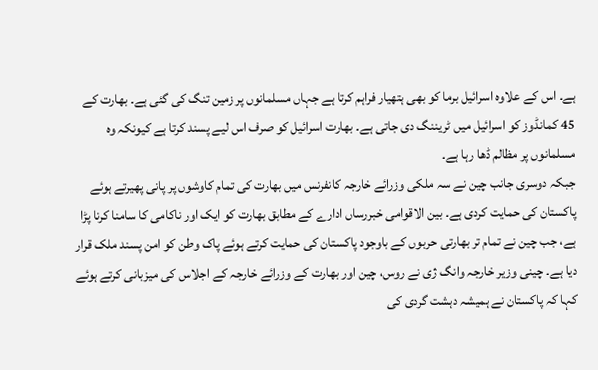ہے۔ اس کے علاوہ اسرائیل برما کو بھی ہتھیار فراہم کرتا ہے جہاں مسلمانوں پر زمین تنگ کی گئی ہے۔ بھارت کے 45 کمانڈوز کو اسرائیل میں ٹریننگ دی جاتی ہے۔ بھارت اسرائیل کو صرف اس لیے پسند کرتا ہے کیونکہ وہ مسلمانوں پر مظالم ڈھا رہا ہے۔
جبکہ دوسری جانب چین نے سہ ملکی وزرائے خارجہ کانفرنس میں بھارت کی تمام کاوشوں پر پانی پھیرتے ہوئے پاکستان کی حمایت کردی ہے۔ بین الاقوامی خبررساں ادارے کے مطابق بھارت کو ایک اور ناکامی کا سامنا کرنا پڑا ہے، جب چین نے تمام تر بھارتی حربوں کے باوجود پاکستان کی حمایت کرتے ہوئے پاک وطن کو امن پسند ملک قرار دیا ہے۔ چینی وزیر خارجہ وانگ ژی نے روس، چین اور بھارت کے وزرائے خارجہ کے اجلاس کی میزبانی کرتے ہوئے کہا کہ پاکستان نے ہمیشہ دہشت گردی کی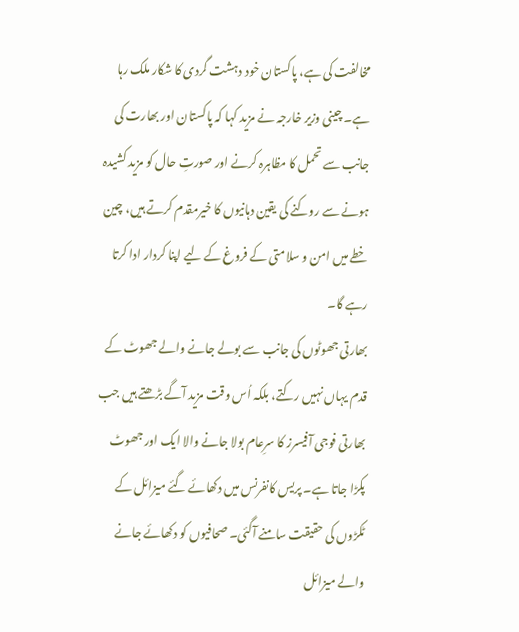مخالفت کی ہے، پاکستان خود دہشت گردی کا شکار ملک رہا ہے۔ چینی وزیر خارجہ نے مزید کہا کہ پاکستان اور بھارت کی جانب سے تحمل کا مظاہرہ کرنے اور صورتِ حال کو مزید کشیدہ ہونے سے روکنے کی یقین دہانیوں کا خیرمقدم کرتے ہیں، چین خطے میں امن و سلامتی کے فروغ کے لیے اپنا کردار ادا کرتا رہے گا۔
بھارتی جھوٹوں کی جانب سے بولے جانے والے جھوٹ کے قدم یہاں نہیں رکتے، بلکہ اُس وقت مزید آگے بڑھتے ہیں جب بھارتی فوجی آفیسرز کا سرِعام بولا جانے والا ایک اور جھوٹ پکڑا جاتا ہے۔ پریس کانفرنس میں دکھائے گئے میزائل کے ٹکڑوں کی حقیقت سامنے آگئی۔ صحافیوں کو دکھائے جانے والے میزائل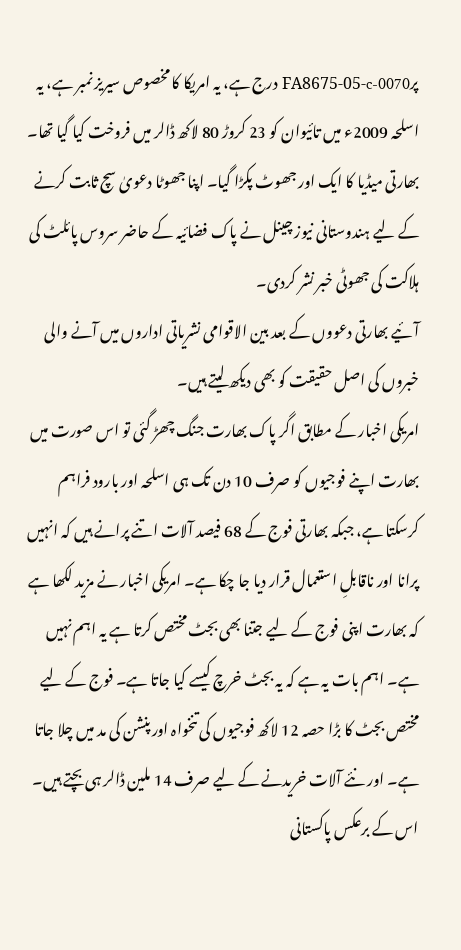پرFA8675-05-c-0070 درج ہے، یہ امریکا کا مخصوص سیریز نمبر ہے، یہ اسلحہ 2009ء میں تائیوان کو 23 کروڑ 80 لاکھ ڈالر میں فروخت کیا گیا تھا۔ بھارتی میڈیا کا ایک اور جھوٹ پکڑا گیا۔ اپنا جھوٹا دعویٰ سچ ثابت کرنے کے لیے ہندوستانی نیوز چینل نے پاک فضائیہ کے حاضر سروس پائلٹ کی ہلاکت کی جھوٹی خبر نشر کردی۔
آئیے بھارتی دعووں کے بعد بین الاقوامی نشریاتی اداروں میں آنے والی خبروں کی اصل حقیقت کو بھی دیکھ لیتے ہیں۔
امریکی اخبار کے مطابق اگر پاک بھارت جنگ چھڑ گئی تو اس صورت میں بھارت اپنے فوجیوں کو صرف 10 دن تک ہی اسلحہ اور بارود فراہم کرسکتا ہے، جبکہ بھارتی فوج کے 68 فیصد آلات اتنے پرانے ہیں کہ انہیں پرانا اور ناقابلِ استعمال قرار دیا جا چکا ہے۔ امریکی اخبار نے مزید لکھا ہے کہ بھارت اپنی فوج کے لیے جتنا بھی بجٹ مختص کرتا ہے یہ اہم نہیں ہے۔ اہم بات یہ ہے کہ یہ بجٹ خرچ کیسے کیا جاتا ہے۔ فوج کے لیے مختص بجٹ کا بڑا حصہ 12 لاکھ فوجیوں کی تنخواہ اور پنشن کی مد میں چلا جاتا ہے۔ اور نئے آلات خریدنے کے لیے صرف 14 ملین ڈالر ہی بچتے ہیں۔ اس کے برعکس پاکستانی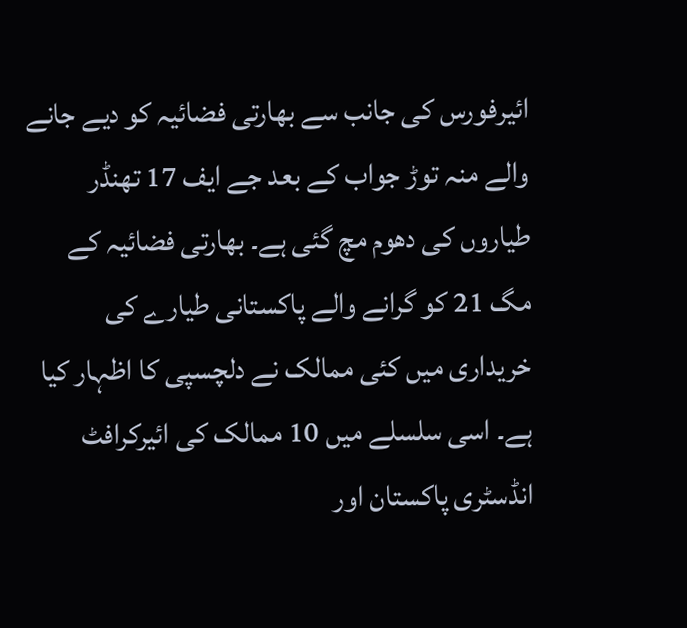ائیرفورس کی جانب سے بھارتی فضائیہ کو دیے جانے والے منہ توڑ جواب کے بعد جے ایف 17 تھنڈر طیاروں کی دھوم مچ گئی ہے۔ بھارتی فضائیہ کے مگ 21 کو گرانے والے پاکستانی طیارے کی خریداری میں کئی ممالک نے دلچسپی کا اظہار کیا ہے۔ اسی سلسلے میں 10 ممالک کی ائیرکرافٹ انڈسٹری پاکستان اور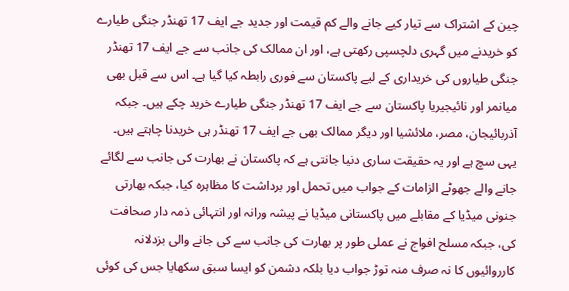چین کے اشتراک سے تیار کیے جانے والے کم قیمت اور جدید جے ایف 17 تھنڈر جنگی طیارے کو خریدنے میں گہری دلچسپی رکھتی ہے، اور ان ممالک کی جانب سے جے ایف 17 تھنڈر جنگی طیاروں کی خریداری کے لیے پاکستان سے فوری رابطہ کیا گیا ہے۔ اس سے قبل بھی میانمر اور نائیجیریا پاکستان سے جے ایف 17 تھنڈر جنگی طیارے خرید چکے ہیں۔ جبکہ آذربائیجان، مصر، ملائشیا اور دیگر ممالک بھی جے ایف 17 تھنڈر ہی خریدنا چاہتے ہیں۔
یہی سچ ہے اور یہ حقیقت ساری دنیا جانتی ہے کہ پاکستان نے بھارت کی جانب سے لگائے جانے والے جھوٹے الزامات کے جواب میں تحمل اور برداشت کا مظاہرہ کیا، جبکہ بھارتی جنونی میڈیا کے مقابلے میں پاکستانی میڈیا نے پیشہ ورانہ اور انتہائی ذمہ دار صحافت کی، جبکہ مسلح افواج نے عملی طور پر بھارت کی جانب سے کی جانے والی بزدلانہ کارروائیوں کا نہ صرف منہ توڑ جواب دیا بلکہ دشمن کو ایسا سبق سکھایا جس کی کوئی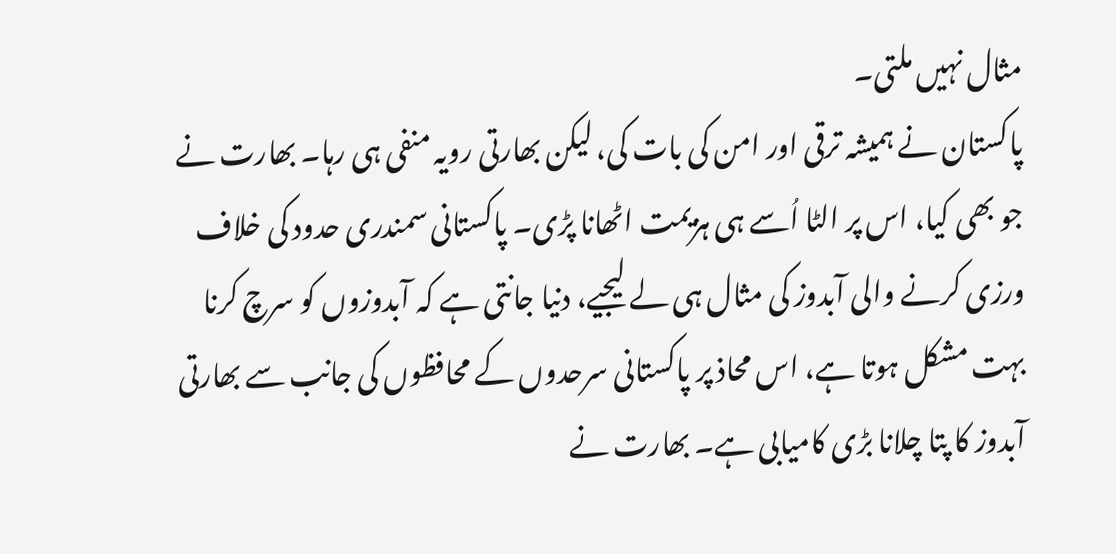مثال نہیں ملتی۔
پاکستان نے ہمیشہ ترقی اور امن کی بات کی، لیکن بھارتی رویہ منفی ہی رہا۔ بھارت نے جو بھی کیا، اس پر الٹا اُسے ہی ہزیمت اٹھانا پڑی۔ پاکستانی سمندری حدود کی خلاف ورزی کرنے والی آبدوز کی مثال ہی لے لیجیے، دنیا جانتی ہے کہ آبدوزوں کو سرچ کرنا بہت مشکل ہوتا ہے، اس محاذ پر پاکستانی سرحدوں کے محافظوں کی جانب سے بھارتی آبدوز کا پتا چلانا بڑی کامیابی ہے۔ بھارت نے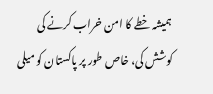ہمیشہ خطے کا امن خراب کرنے کی کوشش کی، خاص طور پر پاکستان کو میلی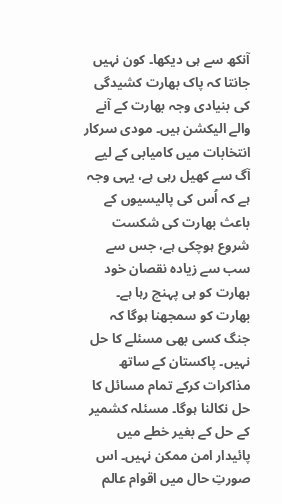آنکھ سے ہی دیکھا۔ کون نہیں جانتا کہ پاک بھارت کشیدگی کی بنیادی وجہ بھارت کے آنے والے الیکشن ہیں۔ مودی سرکار انتخابات میں کامیابی کے لیے آگ سے کھیل رہی ہے، یہی وجہ ہے کہ اُس کی پالیسیوں کے باعث بھارت کی شکست شروع ہوچکی ہے، جس سے سب سے زیادہ نقصان خود بھارت کو ہی پہنچ رہا ہے۔ بھارت کو سمجھنا ہوگا کہ جنگ کسی بھی مسئلے کا حل نہیں۔ پاکستان کے ساتھ مذاکرات کرکے تمام مسائل کا حل نکالنا ہوگا۔ مسئلہ کشمیر کے حل کے بغیر خطے میں پائیدار امن ممکن نہیں۔ اس صورتِ حال میں اقوام عالم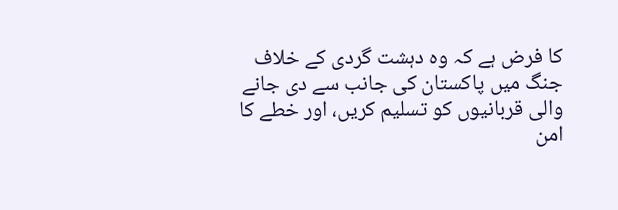کا فرض ہے کہ وہ دہشت گردی کے خلاف جنگ میں پاکستان کی جانب سے دی جانے والی قربانیوں کو تسلیم کریں، اور خطے کا امن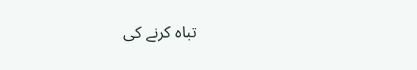تباہ کرنے کی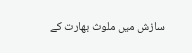سازش میں ملوث بھارت کے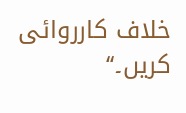خلاف کارروائی کریں۔‘‘